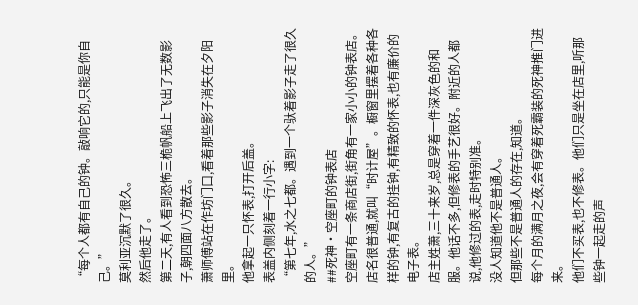“每个人都有自己的钟。敲响它的,只能是你自己。”
莫利亚沉默了很久。
然后他走了。
第二天,有人看到恐怖三桅帆船上飞出了无数影子,朝四面八方散去。
萧师傅站在作坊门口,看着那些影子消失在夕阳里。
他拿起一只怀表,打开后盖。
表盖内侧刻着一行小字:
“第七年,水之七都。遇到一个驮着影子走了很久的人。”
##死神·空座町的钟表店
空座町有一条商店街,街角有一家小小的钟表店。
店名很普通,就叫“时计屋”。橱窗里摆着各种各样的钟,有复古的挂钟,有精致的怀表,也有廉价的电子表。
店主姓萧,三十来岁,总是穿着一件深灰色的和服。他话不多,但修表的手艺很好。附近的人都说,他修过的表,走时特别准。
没人知道他不是普通人。
但那些不是普通人的存在,知道。
每个月的满月之夜,会有穿着死霸装的死神推门进来。
他们不买表,也不修表。他们只是坐在店里,听那些钟一起走的声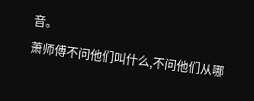音。
萧师傅不问他们叫什么,不问他们从哪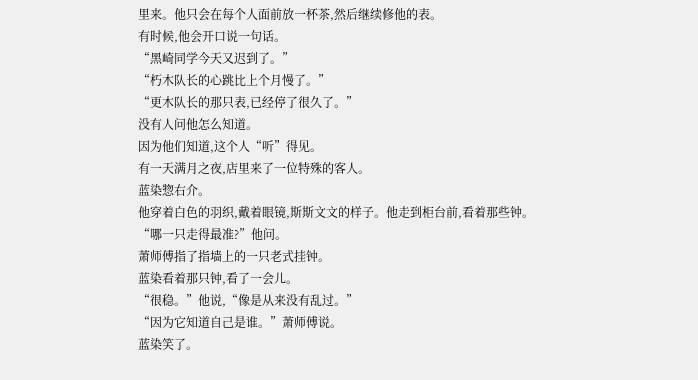里来。他只会在每个人面前放一杯茶,然后继续修他的表。
有时候,他会开口说一句话。
“黑崎同学今天又迟到了。”
“朽木队长的心跳比上个月慢了。”
“更木队长的那只表,已经停了很久了。”
没有人问他怎么知道。
因为他们知道,这个人“听”得见。
有一天满月之夜,店里来了一位特殊的客人。
蓝染惣右介。
他穿着白色的羽织,戴着眼镜,斯斯文文的样子。他走到柜台前,看着那些钟。
“哪一只走得最准?”他问。
萧师傅指了指墙上的一只老式挂钟。
蓝染看着那只钟,看了一会儿。
“很稳。”他说,“像是从来没有乱过。”
“因为它知道自己是谁。”萧师傅说。
蓝染笑了。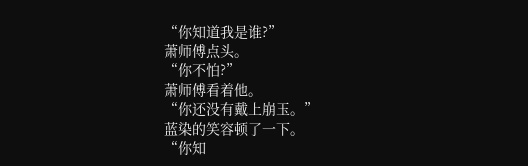“你知道我是谁?”
萧师傅点头。
“你不怕?”
萧师傅看着他。
“你还没有戴上崩玉。”
蓝染的笑容顿了一下。
“你知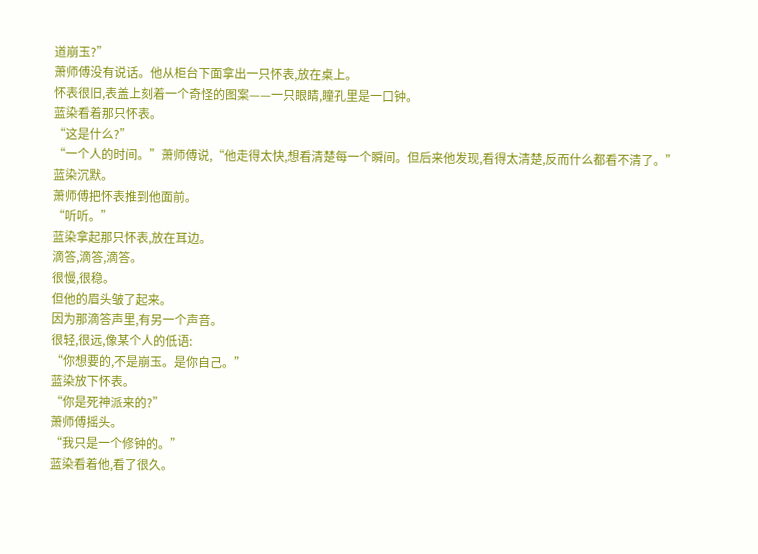道崩玉?”
萧师傅没有说话。他从柜台下面拿出一只怀表,放在桌上。
怀表很旧,表盖上刻着一个奇怪的图案——一只眼睛,瞳孔里是一口钟。
蓝染看着那只怀表。
“这是什么?”
“一个人的时间。”萧师傅说,“他走得太快,想看清楚每一个瞬间。但后来他发现,看得太清楚,反而什么都看不清了。”
蓝染沉默。
萧师傅把怀表推到他面前。
“听听。”
蓝染拿起那只怀表,放在耳边。
滴答,滴答,滴答。
很慢,很稳。
但他的眉头皱了起来。
因为那滴答声里,有另一个声音。
很轻,很远,像某个人的低语:
“你想要的,不是崩玉。是你自己。”
蓝染放下怀表。
“你是死神派来的?”
萧师傅摇头。
“我只是一个修钟的。”
蓝染看着他,看了很久。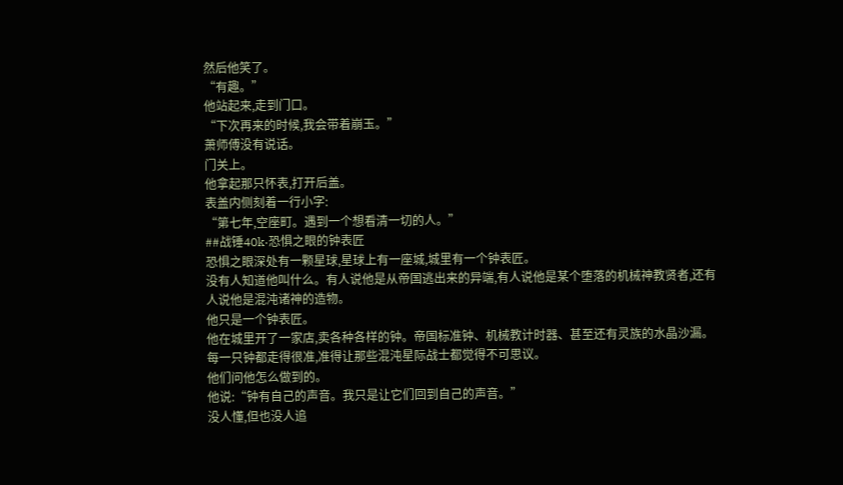然后他笑了。
“有趣。”
他站起来,走到门口。
“下次再来的时候,我会带着崩玉。”
萧师傅没有说话。
门关上。
他拿起那只怀表,打开后盖。
表盖内侧刻着一行小字:
“第七年,空座町。遇到一个想看清一切的人。”
##战锤40k·恐惧之眼的钟表匠
恐惧之眼深处有一颗星球,星球上有一座城,城里有一个钟表匠。
没有人知道他叫什么。有人说他是从帝国逃出来的异端,有人说他是某个堕落的机械神教贤者,还有人说他是混沌诸神的造物。
他只是一个钟表匠。
他在城里开了一家店,卖各种各样的钟。帝国标准钟、机械教计时器、甚至还有灵族的水晶沙漏。每一只钟都走得很准,准得让那些混沌星际战士都觉得不可思议。
他们问他怎么做到的。
他说:“钟有自己的声音。我只是让它们回到自己的声音。”
没人懂,但也没人追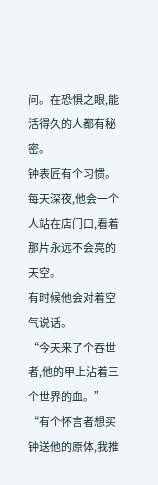问。在恐惧之眼,能活得久的人都有秘密。
钟表匠有个习惯。每天深夜,他会一个人站在店门口,看着那片永远不会亮的天空。
有时候他会对着空气说话。
“今天来了个吞世者,他的甲上沾着三个世界的血。”
“有个怀言者想买钟送他的原体,我推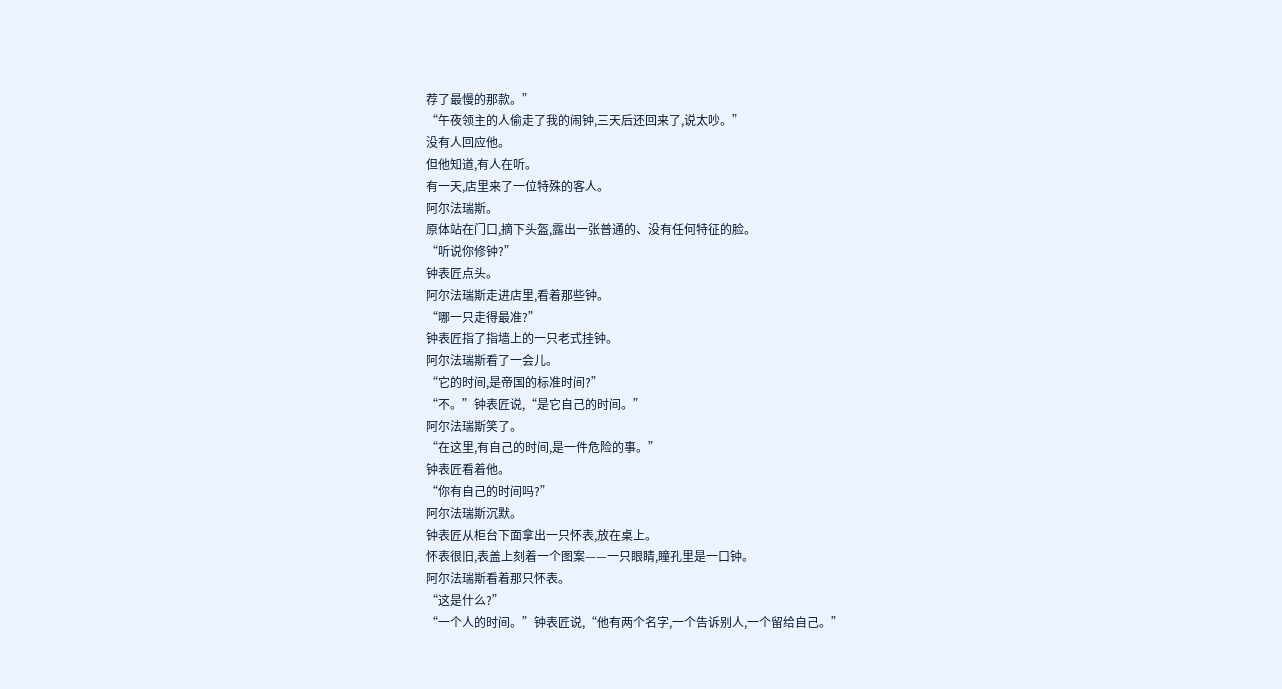荐了最慢的那款。”
“午夜领主的人偷走了我的闹钟,三天后还回来了,说太吵。”
没有人回应他。
但他知道,有人在听。
有一天,店里来了一位特殊的客人。
阿尔法瑞斯。
原体站在门口,摘下头盔,露出一张普通的、没有任何特征的脸。
“听说你修钟?”
钟表匠点头。
阿尔法瑞斯走进店里,看着那些钟。
“哪一只走得最准?”
钟表匠指了指墙上的一只老式挂钟。
阿尔法瑞斯看了一会儿。
“它的时间,是帝国的标准时间?”
“不。”钟表匠说,“是它自己的时间。”
阿尔法瑞斯笑了。
“在这里,有自己的时间,是一件危险的事。”
钟表匠看着他。
“你有自己的时间吗?”
阿尔法瑞斯沉默。
钟表匠从柜台下面拿出一只怀表,放在桌上。
怀表很旧,表盖上刻着一个图案——一只眼睛,瞳孔里是一口钟。
阿尔法瑞斯看着那只怀表。
“这是什么?”
“一个人的时间。”钟表匠说,“他有两个名字,一个告诉别人,一个留给自己。”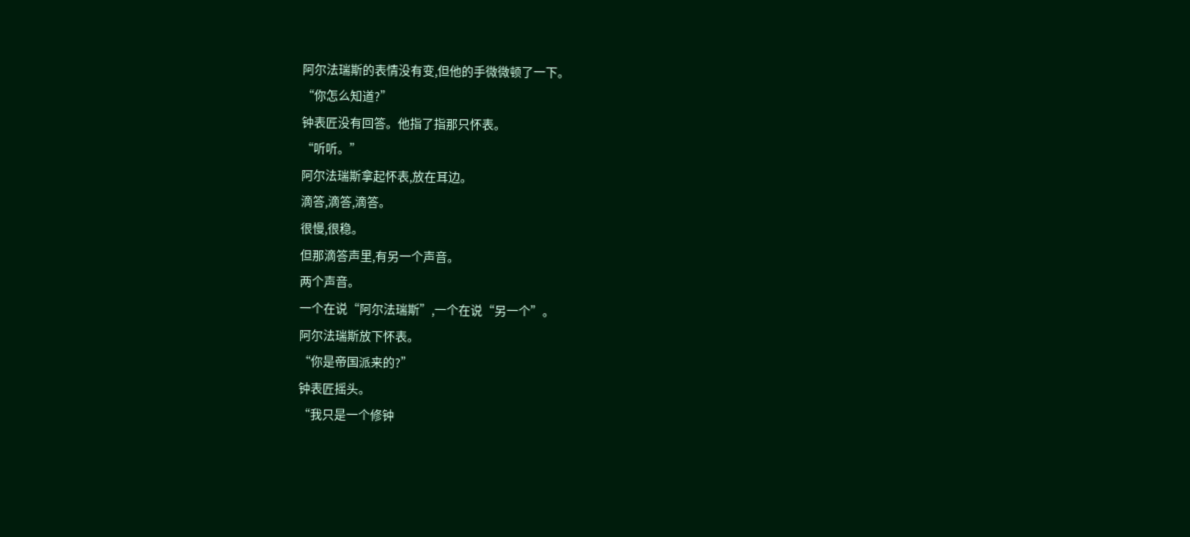阿尔法瑞斯的表情没有变,但他的手微微顿了一下。
“你怎么知道?”
钟表匠没有回答。他指了指那只怀表。
“听听。”
阿尔法瑞斯拿起怀表,放在耳边。
滴答,滴答,滴答。
很慢,很稳。
但那滴答声里,有另一个声音。
两个声音。
一个在说“阿尔法瑞斯”,一个在说“另一个”。
阿尔法瑞斯放下怀表。
“你是帝国派来的?”
钟表匠摇头。
“我只是一个修钟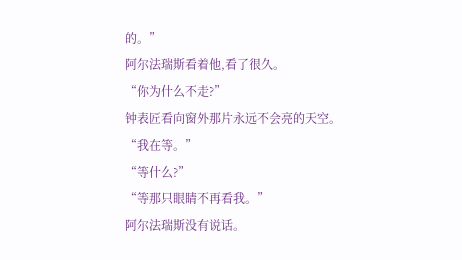的。”
阿尔法瑞斯看着他,看了很久。
“你为什么不走?”
钟表匠看向窗外那片永远不会亮的天空。
“我在等。”
“等什么?”
“等那只眼睛不再看我。”
阿尔法瑞斯没有说话。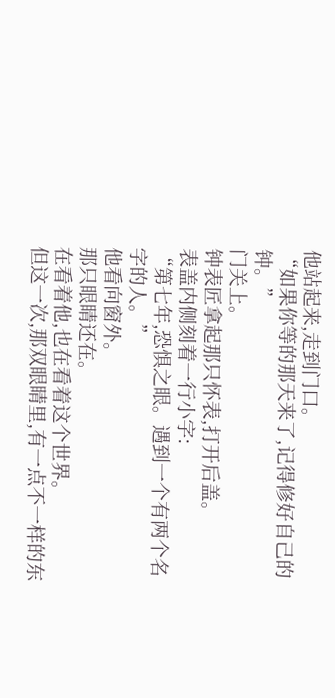他站起来,走到门口。
“如果你等的那天来了,记得修好自己的钟。”
门关上。
钟表匠拿起那只怀表,打开后盖。
表盖内侧刻着一行小字:
“第七年,恐惧之眼。遇到一个有两个名字的人。”
他看向窗外。
那只眼睛还在。
在看着他,也在看着这个世界。
但这一次,那双眼睛里,有一点不一样的东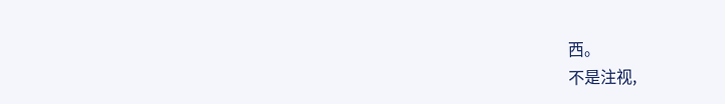西。
不是注视,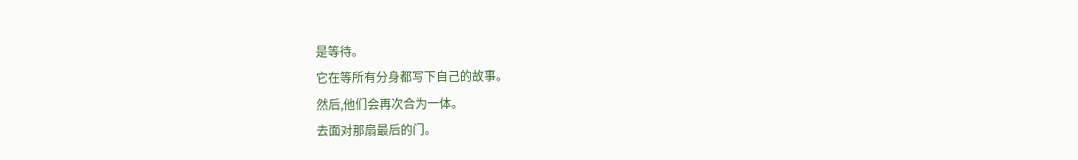是等待。
它在等所有分身都写下自己的故事。
然后,他们会再次合为一体。
去面对那扇最后的门。